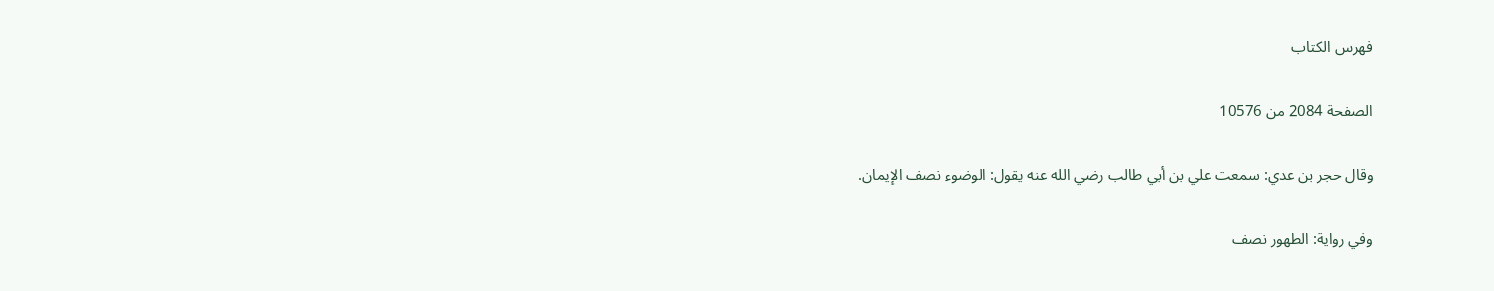فهرس الكتاب

الصفحة 2084 من 10576

وقال حجر بن عدي: سمعت علي بن أبي طالب رضي الله عنه يقول: الوضوء نصف الإيمان.

وفي رواية: الطهور نصف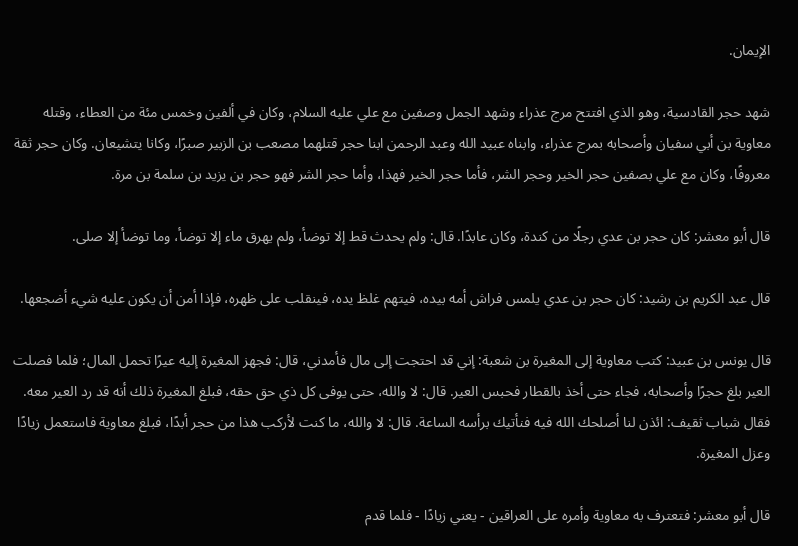الإيمان.

شهد حجر القادسية، وهو الذي افتتح مرج عذراء وشهد الجمل وصفين مع علي عليه السلام، وكان في ألفين وخمس مئة من العطاء، وقتله معاوية بن أبي سفيان وأصحابه بمرج عذراء، وابناه عبيد الله وعبد الرحمن ابنا حجر قتلهما مصعب بن الزبير صبرًا، وكانا يتشيعان. وكان حجر ثقة معروفًا، وكان مع علي بصفين حجر الخير وحجر الشر، فأما حجر الخير فهذا، وأما حجر الشر فهو حجر بن يزيد بن سلمة بن مرة.

قال أبو معشر: كان حجر بن عدي رجلًا من كندة، وكان عابدًا. قال: ولم يحدث قط إلا توضأ، ولم يهرق ماء إلا توضأ، وما توضأ إلا صلى.

قال عبد الكريم بن رشيد: كان حجر بن عدي يلمس فراش أمه بيده، فيتهم غلظ يده، فينقلب على ظهره، فإذا أمن أن يكون عليه شيء أضجعها.

قال يونس بن عبيد: كتب معاوية إلى المغيرة بن شعبة: إني قد احتجت إلى مال فأمدني، قال: فجهز المغيرة إليه عيرًا تحمل المال؛ فلما فصلت العير بلغ حجرًا وأصحابه، فجاء حتى أخذ بالقطار فحبس العير. قال: لا والله، حتى يوفى كل ذي حق حقه، فبلغ المغيرة ذلك أنه قد رد العير معه. فقال شباب ثقيف: ائذن لنا أصلحك الله فيه فنأتيك برأسه الساعة. قال: لا والله، ما كنت لأركب هذا من حجر أبدًا، فبلغ معاوية فاستعمل زيادًا وعزل المغيرة.

قال أبو معشر: فتعترف به معاوية وأمره على العراقين - يعني زيادًا - فلما قدم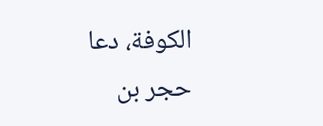الكوفة، دعا حجر بن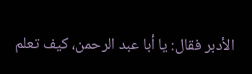الأدبر فقال: يا أبا عبد الرحمن، كيف تعلم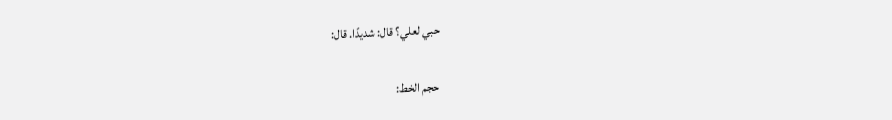حبي لعلي؟ قال: شديدًا. قال:

حجم الخط: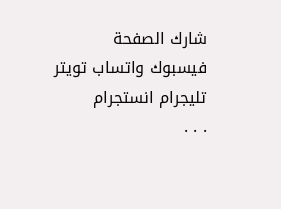شارك الصفحة
فيسبوك واتساب تويتر تليجرام انستجرام
. . .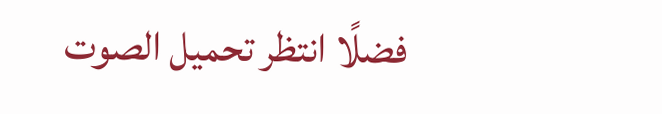فضلًا انتظر تحميل الصوت